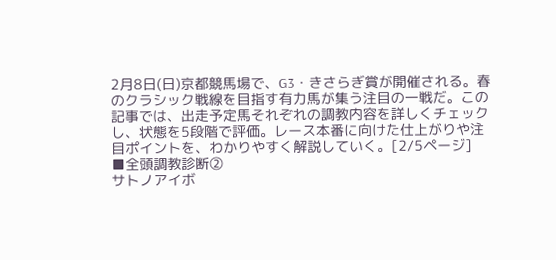2月8日(日)京都競馬場で、G3・きさらぎ賞が開催される。春のクラシック戦線を目指す有力馬が集う注目の一戦だ。この記事では、出走予定馬それぞれの調教内容を詳しくチェックし、状態を5段階で評価。レース本番に向けた仕上がりや注目ポイントを、わかりやすく解説していく。[2/5ページ]
■全頭調教診断②
サトノアイボ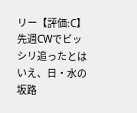リー【評価:C】
先週CWでビッシリ追ったとはいえ、日・水の坂路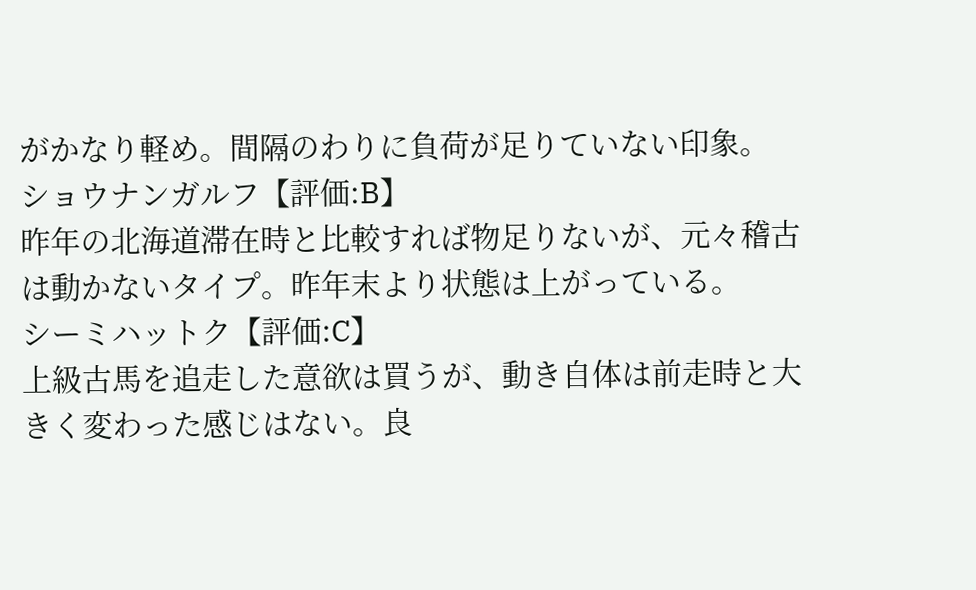がかなり軽め。間隔のわりに負荷が足りていない印象。
ショウナンガルフ【評価:B】
昨年の北海道滞在時と比較すれば物足りないが、元々稽古は動かないタイプ。昨年末より状態は上がっている。
シーミハットク【評価:C】
上級古馬を追走した意欲は買うが、動き自体は前走時と大きく変わった感じはない。良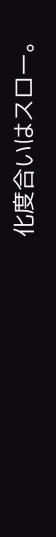化度合いはスロー。